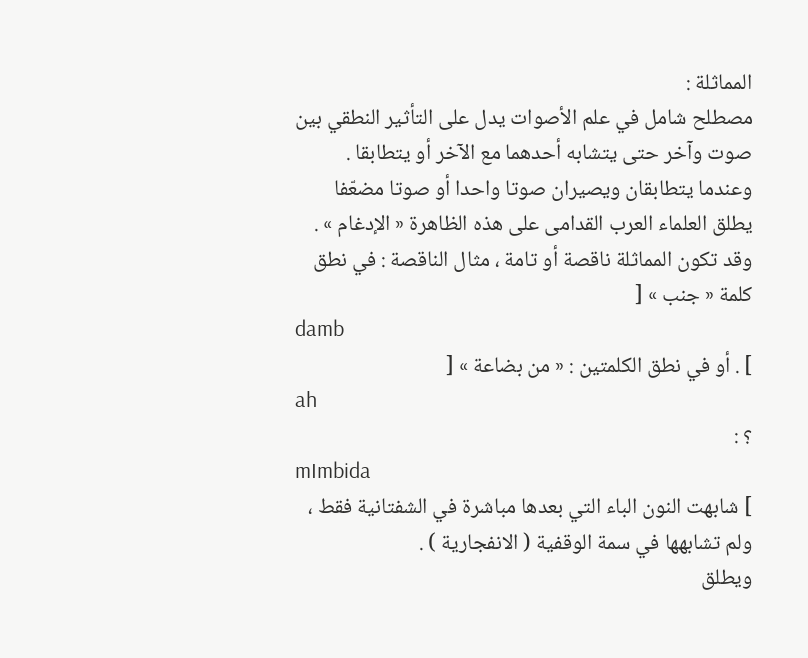المماثلة :
مصطلح شامل في علم الأصوات يدل على التأثير النطقي بين صوت وآخر حتى يتشابه أحدهما مع الآخر أو يتطابقا . وعندما يتطابقان ويصيران صوتا واحدا أو صوتا مضعّفا يطلق العلماء العرب القدامى على هذه الظاهرة « الإدغام » .
وقد تكون المماثلة ناقصة أو تامة ، مثال الناقصة : في نطق كلمة « جنب » [
damb
] . أو في نطق الكلمتين : « من بضاعة » [
ah
؟ :
mImbida
] شابهت النون الباء التي بعدها مباشرة في الشفتانية فقط ، ولم تشابهها في سمة الوقفية ( الانفجارية ) .
ويطلق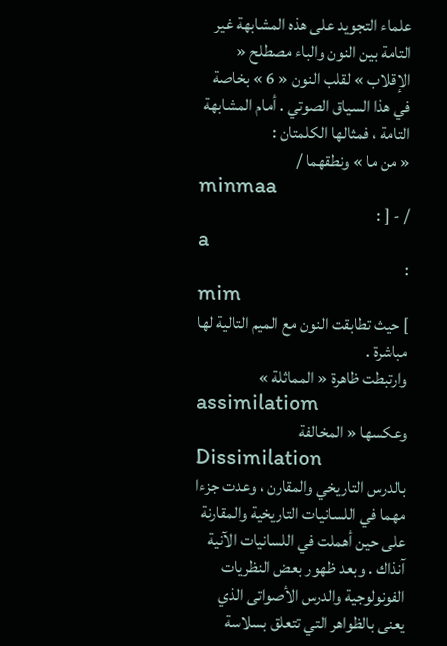علماء التجويد على هذه المشابهة غير التامة بين النون والباء مصطلح « الإقلاب » لقلب النون « 6 » بخاصة في هذا السياق الصوتي . أمام المشابهة التامة ، فمثالها الكلمتان :
« من ما » ونطقهما /
minmaa
/ - [ :
a
:
mim
] حيث تطابقت النون مع الميم التالية لها مباشرة .
وارتبطت ظاهرة « المماثلة »
assimilatiom
وعكسها « المخالفة
Dissimilation
بالدرس التاريخي والمقارن ، وعدت جزءا مهما في اللسانيات التاريخية والمقارنة على حين أهملت في اللسانيات الآنية آنذاك . وبعد ظهور بعض النظريات الفونولوجية والدرس الأصواتى الذي يعنى بالظواهر التي تتعلق بسلاسة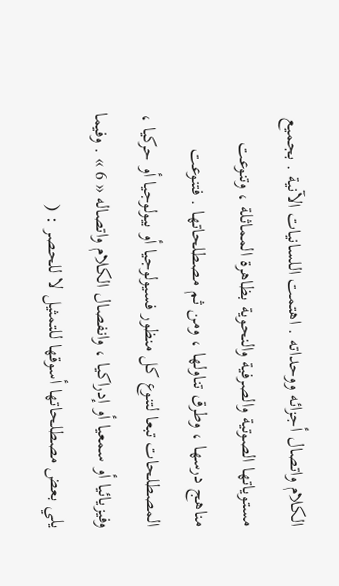الكلام واتصال أجزائه ووحداته . اهتمت اللسانيات الآنية . بجميع مستوياتها الصوتية والصرفية والنحوية بظاهرة المماثلة ، وتنوعت مناهج درسها ، وطرق تناولها ، ومن ثم مصطلحاتها . فتنوعت المصطلحات تبعا لتنوع كل منظور فسيولوجيا أو بيولوجيا أو حركيا ، وفيزيائيا أو سمعيا أو إدراكيا ، وانفصال الكلام واتصاله « 6 » . وفيما يلي بعض مصطلحاتها أسوقها للتمثيل لا للحصر : (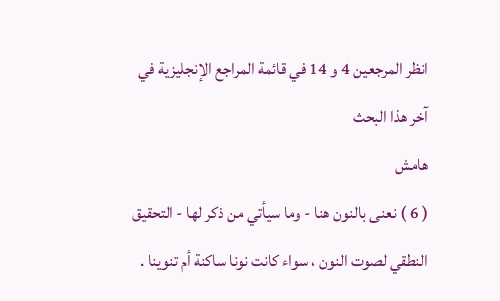انظر المرجعين 4 و 14 في قائمة المراجع الإنجليزية في آخر هذا البحث
هامش
( 6 ) نعنى بالنون هنا - وما سيأتي من ذكر لها - التحقيق النطقي لصوت النون ، سواء كانت نونا ساكنة أم تنوينا .